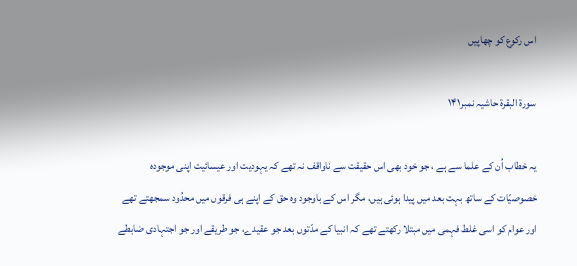اس رکوع کو چھاپیں

سورة البقرة حاشیہ نمبر١۴١

یہ خطاب اُن کے علما سے ہے ، جو خود بھی اس حقیقت سے ناواقف نہ تھے کہ یہودیت اور عیسائیت اپنی موجودہ خصوصیّات کے ساتھ بہت بعد میں پیدا ہوئی ہیں، مگر اس کے باوجود وہ حق کے اپنے ہی فرقوں میں محدُود سمجھتے تھے اور عوام کو اسی غلط فہمی میں مبتلا رکھتے تھے کہ انبیا کے مدّتوں بعد جو عقیدے، جو طریقے اور جو اجتہادی ضابطے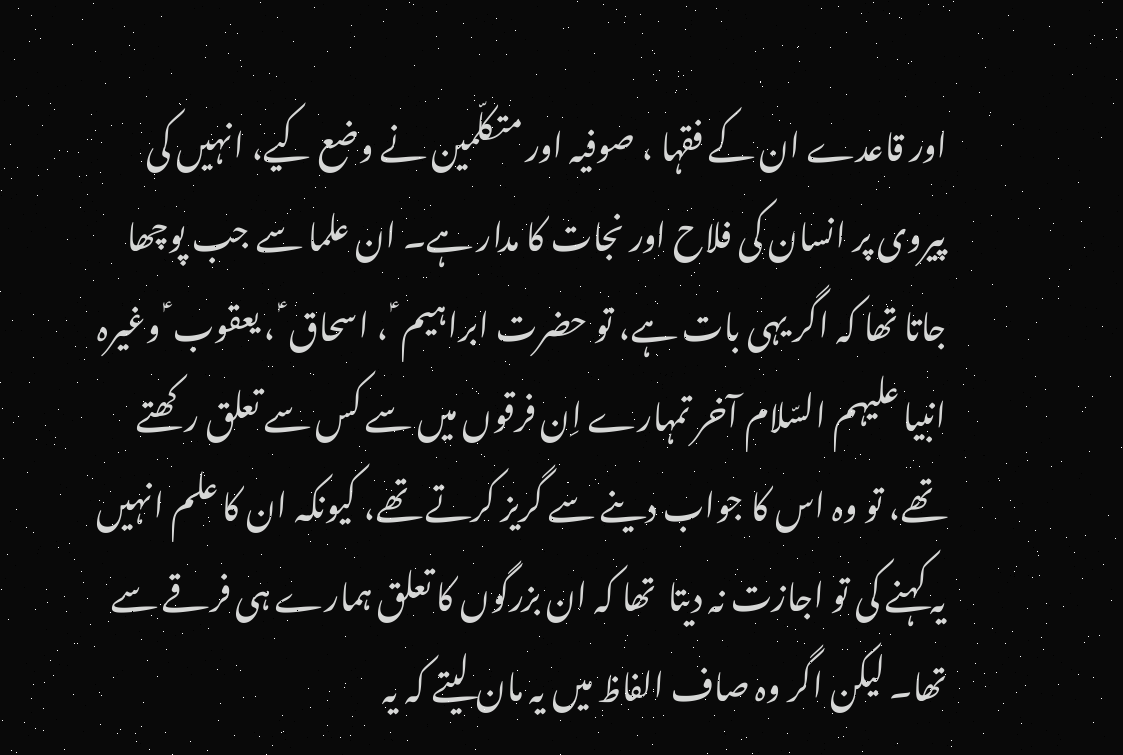اور قاعدے ان کے فقہا ، صوفیہ اور متکلّمین نے وضع کیے، انہیں کی پیروی پر انسان کی فلاح اور نجات کا مدار ہے۔ ان علما سے جب پوچھا جاتا تھا کہ اگر یہی بات ہے، تو حضرت ابراہیم ؑ ، اسحاق ؑ ، یعقوب ؑ وغیرہ انبیا علیہم السّلام آخر تمہارے اِن فرقوں میں سے کس سے تعلق رکھتے تھے، تو وہ اس کا جواب دینے سے گریز کرتے تھے، کیونکہ ان کا علم انہیں یہ کہنے کی تو اجازت نہ دیتا  تھا کہ ان بزرگوں کا تعلق ہمارے ہی فرقے سے تھا۔ لیکن اگر وہ صاف الفاظ میں یہ مان لیتے کہ یہ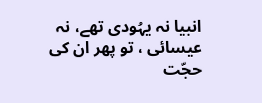انبیا نہ یہُودی تھے، نہ عیسائی ، تو پھر ان کی حجّت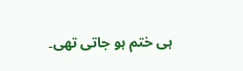ہی ختم ہو جاتی تھی۔